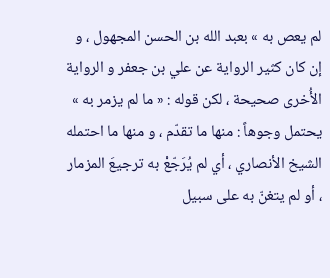لم يعص به » بعبد الله بن الحسن المجهول ، و إن كان كثير الرواية عن علي بن جعفر و الرواية الأُخرى صحيحة ، لكن قوله : « ما لم يزمر به » يحتمل وجوهاً : منها ما تقدّم ، و منها ما احتمله الشيخ الأنصاري ، أي لم يُرَجّعْ به ترجيعَ المزمار ، أو لم يتغنّ به على سبيل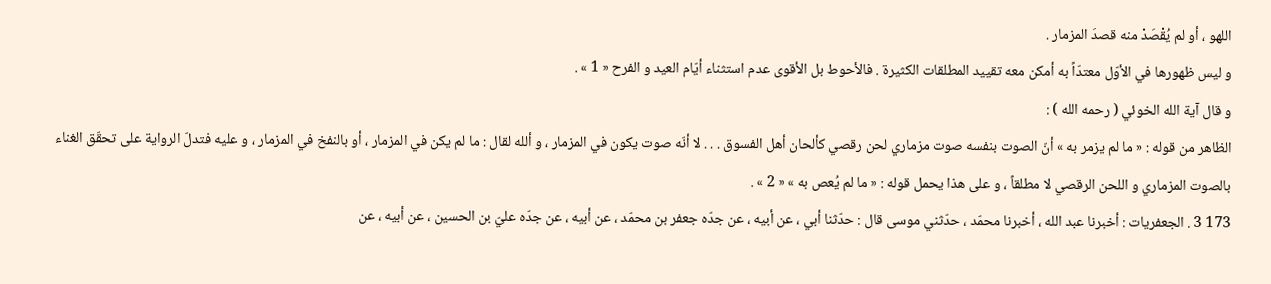اللهو ، أو لم يُقْصَدْ منه قصدَ المزمار .
و ليس ظهورها في الأوّل معتدّاً به أمكن معه تقييد المطلقات الكثيرة . فالأحوط بل الأقوى عدم استثناء أيّام العيد و الفرح « 1 » .
و قال آية الله الخوئي ( رحمه الله ) :
الظاهر من قوله : « ما لم يزمر به » أنّ الصوت بنفسه صوت مزماري لحن رقصي كألحان أهل الفسوق . . . لا أنّه صوت يكون في المزمار ، و ألله لقال : ما لم يكن في المزمار ، أو بالنفخ في المزمار ، و عليه فتدلّ الرواية على تحقّق الغناء بالصوت المزماري و اللحن الرقصي لا مطلقاً ، و على هذا يحمل قوله : « ما لم يُعص به » « 2 » .
173 3 . الجعفريات : أخبرنا عبد الله ، أخبرنا محمّد ، حدّثني موسى قال : حدّثنا أبي ، عن أبيه ، عن جدّه جعفر بن محمّد ، عن أبيه ، عن جدّه عليّ بن الحسين ، عن أبيه ، عن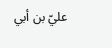عليّ بن أبي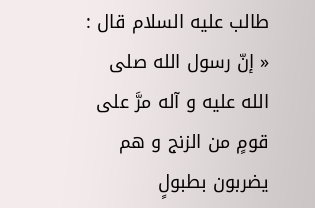طالب عليه السلام قال : « إنّ رسول الله صلى الله عليه و آله مرَّ على قومٍ من الزنج و هم يضربون بطبولٍ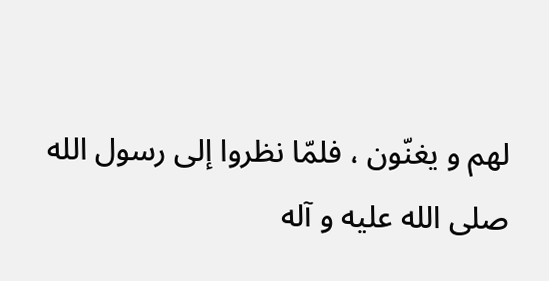لهم و يغنّون ، فلمّا نظروا إلى رسول الله صلى الله عليه و آله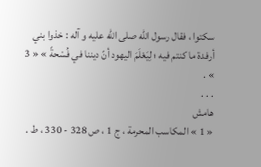سكتوا ، فقال رسول الله صلى الله عليه و آله : خذوا بني أرفدة ما كنتم فيه ؛ لِيَعْلَمَ اليهود أنّ ديننا في فُسْحةً » « 3 » .
. . .
هامش
« 1 » المكاسب المحرمة ، ج 1 ، ص 328 - 330 ، ط .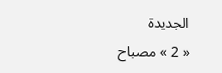الجديدة
« 2 » مصباح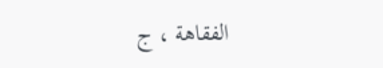الفقاهة ، ج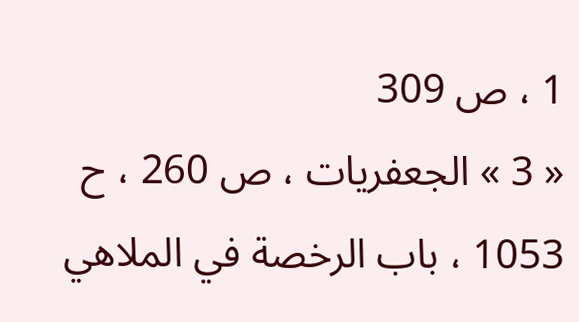1 ، ص 309
« 3 » الجعفريات ، ص 260 ، ح 1053 ، باب الرخصة في الملاهي